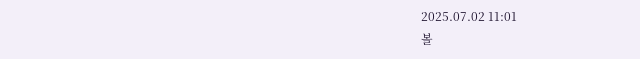2025.07.02 11:01
볼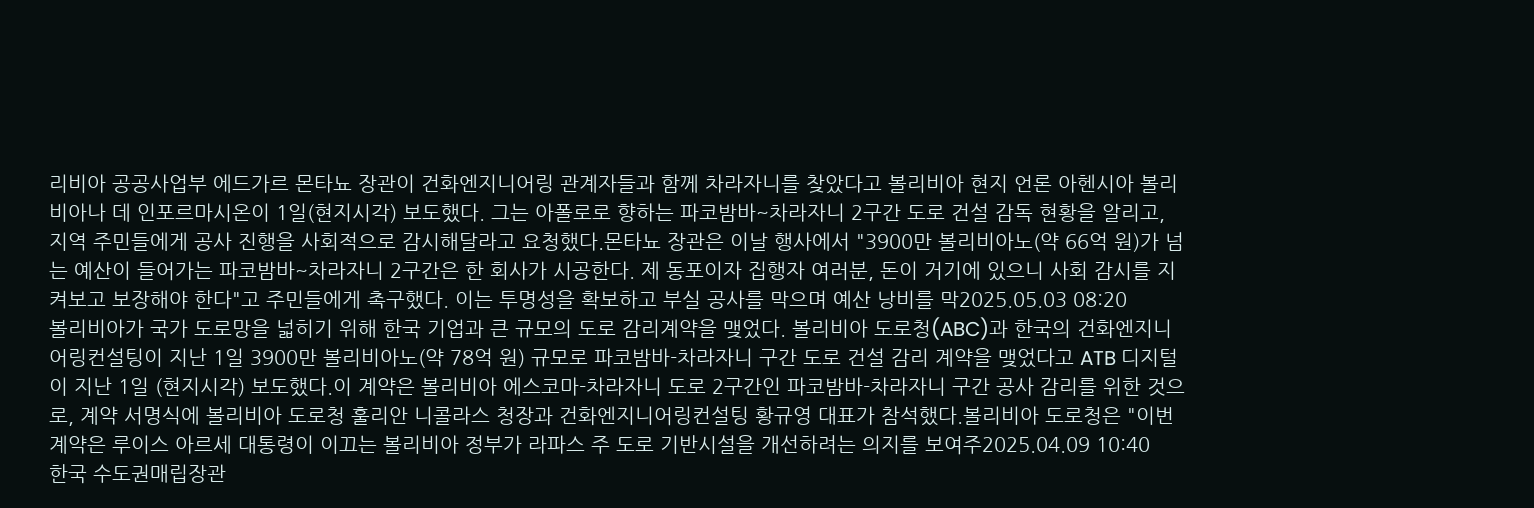리비아 공공사업부 에드가르 몬타뇨 장관이 건화엔지니어링 관계자들과 함께 차라자니를 찾았다고 볼리비아 현지 언론 아헨시아 볼리비아나 데 인포르마시온이 1일(현지시각) 보도했다. 그는 아폴로로 향하는 파코밤바~차라자니 2구간 도로 건설 감독 현황을 알리고, 지역 주민들에게 공사 진행을 사회적으로 감시해달라고 요청했다.몬타뇨 장관은 이날 행사에서 "3900만 볼리비아노(약 66억 원)가 넘는 예산이 들어가는 파코밤바~차라자니 2구간은 한 회사가 시공한다. 제 동포이자 집행자 여러분, 돈이 거기에 있으니 사회 감시를 지켜보고 보장해야 한다"고 주민들에게 촉구했다. 이는 투명성을 확보하고 부실 공사를 막으며 예산 낭비를 막2025.05.03 08:20
볼리비아가 국가 도로망을 넓히기 위해 한국 기업과 큰 규모의 도로 감리계약을 맺었다. 볼리비아 도로청(ABC)과 한국의 건화엔지니어링컨설팅이 지난 1일 3900만 볼리비아노(약 78억 원) 규모로 파코밤바-차라자니 구간 도로 건설 감리 계약을 맺었다고 ATB 디지털이 지난 1일 (현지시각) 보도했다.이 계약은 볼리비아 에스코마-차라자니 도로 2구간인 파코밤바-차라자니 구간 공사 감리를 위한 것으로, 계약 서명식에 볼리비아 도로청 훌리안 니콜라스 청장과 건화엔지니어링컨설팅 황규영 대표가 참석했다.볼리비아 도로청은 "이번 계약은 루이스 아르세 대통령이 이끄는 볼리비아 정부가 라파스 주 도로 기반시설을 개선하려는 의지를 보여주2025.04.09 10:40
한국 수도권매립장관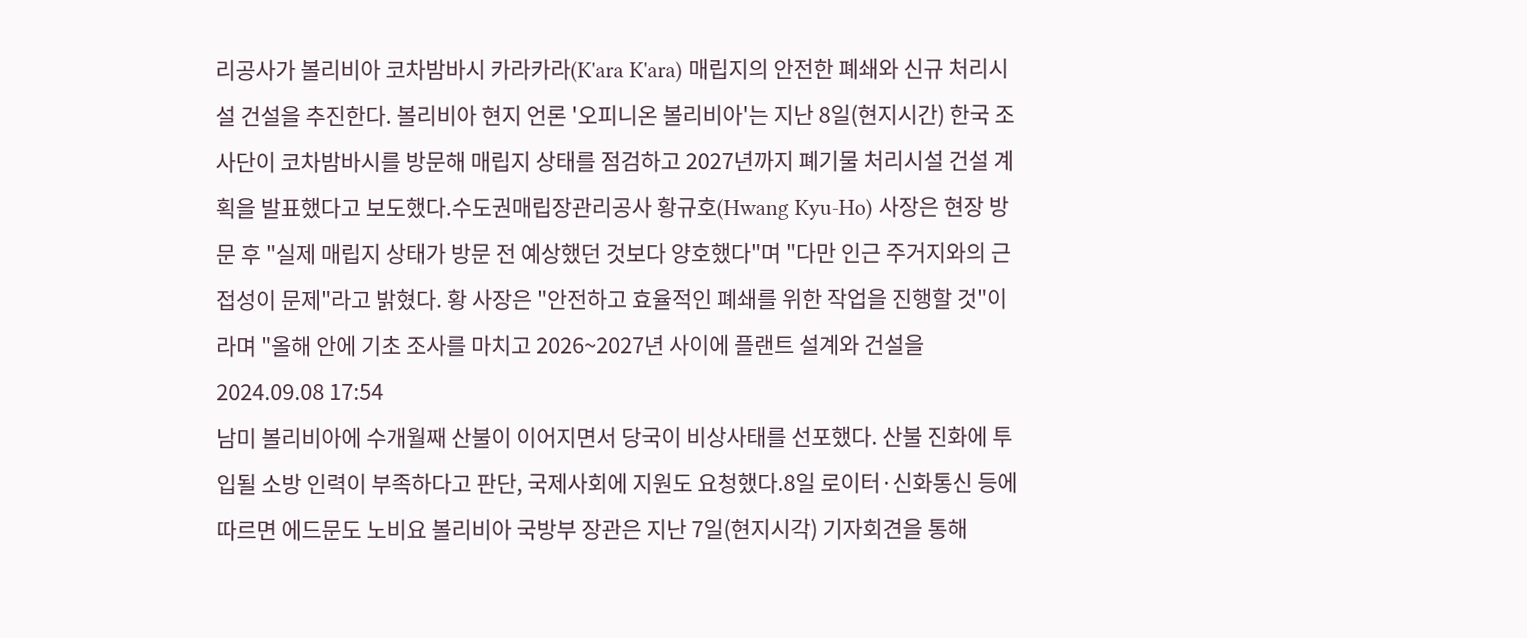리공사가 볼리비아 코차밤바시 카라카라(K'ara K'ara) 매립지의 안전한 폐쇄와 신규 처리시설 건설을 추진한다. 볼리비아 현지 언론 '오피니온 볼리비아'는 지난 8일(현지시간) 한국 조사단이 코차밤바시를 방문해 매립지 상태를 점검하고 2027년까지 폐기물 처리시설 건설 계획을 발표했다고 보도했다.수도권매립장관리공사 황규호(Hwang Kyu-Ho) 사장은 현장 방문 후 "실제 매립지 상태가 방문 전 예상했던 것보다 양호했다"며 "다만 인근 주거지와의 근접성이 문제"라고 밝혔다. 황 사장은 "안전하고 효율적인 폐쇄를 위한 작업을 진행할 것"이라며 "올해 안에 기초 조사를 마치고 2026~2027년 사이에 플랜트 설계와 건설을2024.09.08 17:54
남미 볼리비아에 수개월째 산불이 이어지면서 당국이 비상사태를 선포했다. 산불 진화에 투입될 소방 인력이 부족하다고 판단, 국제사회에 지원도 요청했다.8일 로이터·신화통신 등에 따르면 에드문도 노비요 볼리비아 국방부 장관은 지난 7일(현지시각) 기자회견을 통해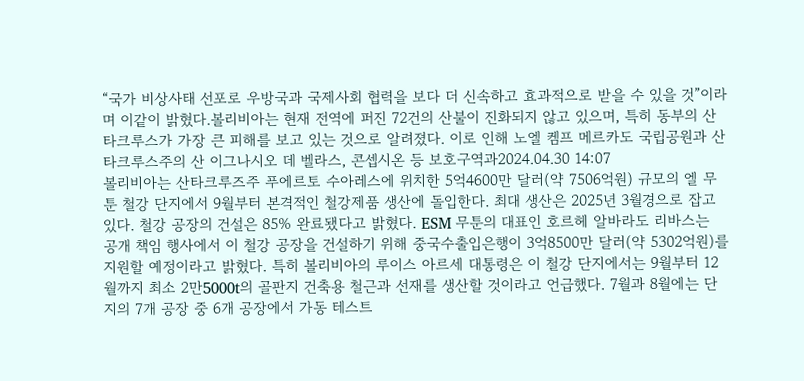“국가 비상사태 선포로 우방국과 국제사회 협력을 보다 더 신속하고 효과적으로 받을 수 있을 것”이라며 이같이 밝혔다.볼리비아는 현재 전역에 퍼진 72건의 산불이 진화되지 않고 있으며, 특히 동부의 산타크루스가 가장 큰 피해를 보고 있는 것으로 알려졌다. 이로 인해 노엘 켐프 메르카도 국립공원과 산타크루스주의 산 이그나시오 데 벨라스, 콘셉시온 등 보호구역과2024.04.30 14:07
볼리비아는 산타크루즈주 푸에르토 수아레스에 위치한 5억4600만 달러(약 7506억원) 규모의 엘 무툰 철강 단지에서 9월부터 본격적인 철강제품 생산에 돌입한다. 최대 생산은 2025년 3월경으로 잡고 있다. 철강 공장의 건설은 85% 완료됐다고 밝혔다. ESM 무툰의 대표인 호르헤 알바라도 리바스는 공개 책임 행사에서 이 철강 공장을 건설하기 위해 중국수출입은행이 3억8500만 달러(약 5302억원)를 지원할 예정이라고 밝혔다. 특히 볼리비아의 루이스 아르세 대통령은 이 철강 단지에서는 9월부터 12월까지 최소 2만5000t의 골판지 건축용 철근과 선재를 생산할 것이라고 언급했다. 7월과 8월에는 단지의 7개 공장 중 6개 공장에서 가동 테스트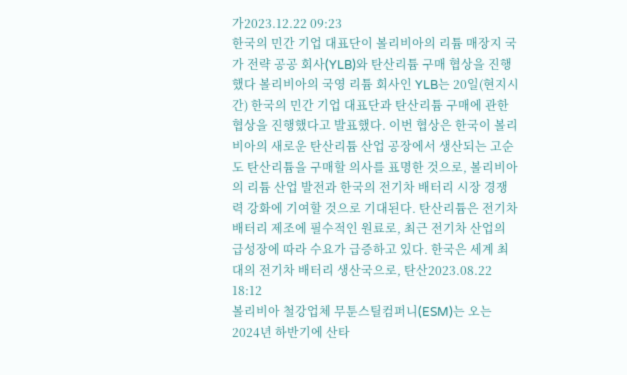가2023.12.22 09:23
한국의 민간 기업 대표단이 볼리비아의 리튬 매장지 국가 전략 공공 회사(YLB)와 탄산리튬 구매 협상을 진행했다 볼리비아의 국영 리튬 회사인 YLB는 20일(현지시간) 한국의 민간 기업 대표단과 탄산리튬 구매에 관한 협상을 진행했다고 발표했다. 이번 협상은 한국이 볼리비아의 새로운 탄산리튬 산업 공장에서 생산되는 고순도 탄산리튬을 구매할 의사를 표명한 것으로, 볼리비아의 리튬 산업 발전과 한국의 전기차 배터리 시장 경쟁력 강화에 기여할 것으로 기대된다. 탄산리튬은 전기차 배터리 제조에 필수적인 원료로, 최근 전기차 산업의 급성장에 따라 수요가 급증하고 있다. 한국은 세계 최대의 전기차 배터리 생산국으로, 탄산2023.08.22 18:12
볼리비아 철강업체 무툰스틸컴퍼니(ESM)는 오는 2024년 하반기에 산타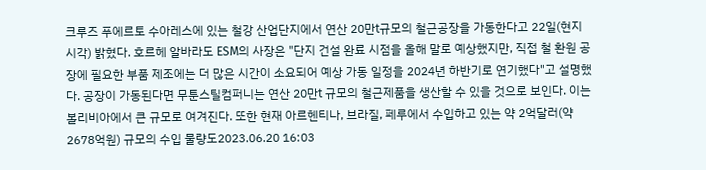크루즈 푸에르토 수아레스에 있는 철강 산업단지에서 연산 20만t규모의 철근공장을 가동한다고 22일(현지 시각) 밝혔다. 호르헤 알바라도 ESM의 사장은 "단지 건설 완료 시점을 올해 말로 예상했지만, 직접 철 환원 공장에 필요한 부품 제조에는 더 많은 시간이 소요되어 예상 가동 일정을 2024년 하반기로 연기했다"고 설명했다. 공장이 가동된다면 무툰스틸컴퍼니는 연산 20만t 규모의 철근제품을 생산할 수 있을 것으로 보인다. 이는 볼리비아에서 큰 규모로 여겨진다. 또한 현재 아르헨티나, 브라질, 페루에서 수입하고 있는 약 2억달러(약2678억원) 규모의 수입 물량도2023.06.20 16:03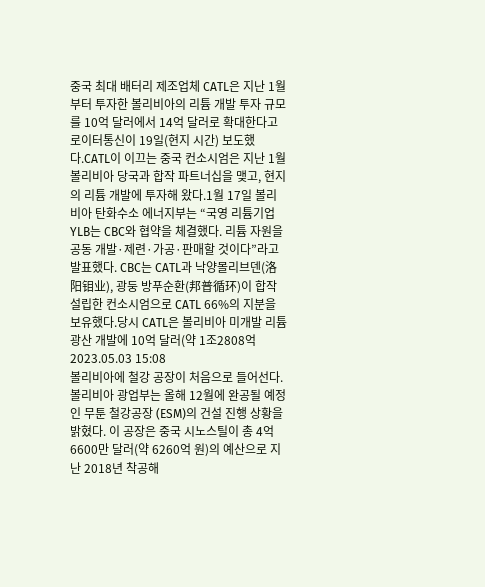중국 최대 배터리 제조업체 CATL은 지난 1월부터 투자한 볼리비아의 리튬 개발 투자 규모를 10억 달러에서 14억 달러로 확대한다고 로이터통신이 19일(현지 시간) 보도했다.CATL이 이끄는 중국 컨소시엄은 지난 1월 볼리비아 당국과 합작 파트너십을 맺고, 현지의 리튬 개발에 투자해 왔다.1월 17일 볼리비아 탄화수소 에너지부는 “국영 리튬기업 YLB는 CBC와 협약을 체결했다. 리튬 자원을 공동 개발·제련·가공·판매할 것이다”라고 발표했다. CBC는 CATL과 낙양몰리브덴(洛阳钼业), 광둥 방푸순환(邦普循环)이 합작 설립한 컨소시엄으로 CATL 66%의 지분을 보유했다.당시 CATL은 볼리비아 미개발 리튬 광산 개발에 10억 달러(약 1조2808억2023.05.03 15:08
볼리비아에 철강 공장이 처음으로 들어선다. 볼리비아 광업부는 올해 12월에 완공될 예정인 무툰 철강공장 (ESM)의 건설 진행 상황을 밝혔다. 이 공장은 중국 시노스틸이 총 4억6600만 달러(약 6260억 원)의 예산으로 지난 2018년 착공해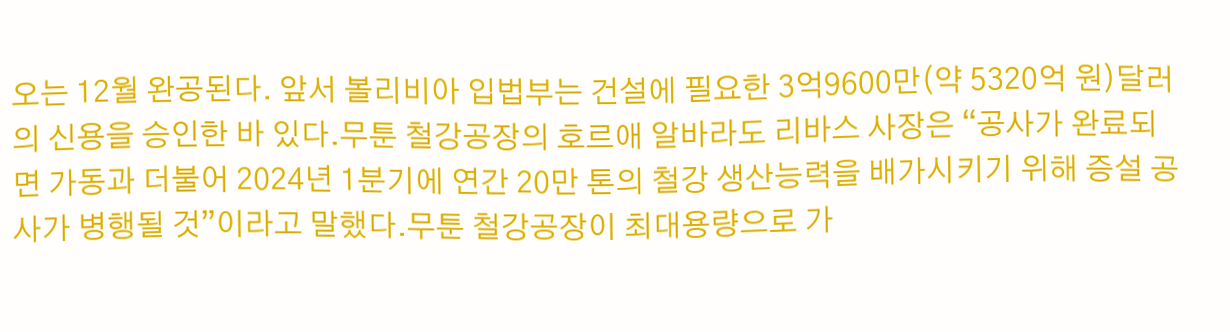오는 12월 완공된다. 앞서 볼리비아 입법부는 건설에 필요한 3억9600만(약 5320억 원)달러의 신용을 승인한 바 있다.무툰 철강공장의 호르애 알바라도 리바스 사장은 “공사가 완료되면 가동과 더불어 2024년 1분기에 연간 20만 톤의 철강 생산능력을 배가시키기 위해 증설 공사가 병행될 것”이라고 말했다.무툰 철강공장이 최대용량으로 가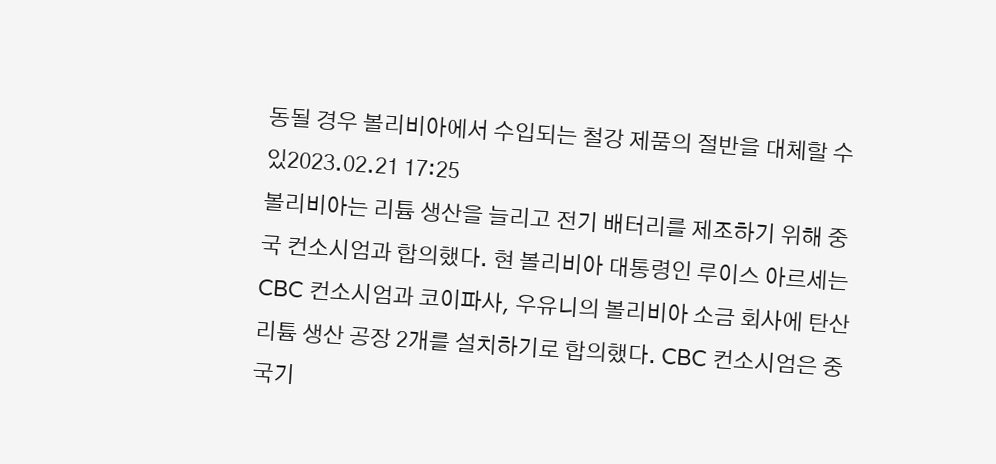동될 경우 볼리비아에서 수입되는 철강 제품의 절반을 대체할 수 있2023.02.21 17:25
볼리비아는 리튬 생산을 늘리고 전기 배터리를 제조하기 위해 중국 컨소시엄과 합의했다. 현 볼리비아 대통령인 루이스 아르세는 CBC 컨소시엄과 코이파사, 우유니의 볼리비아 소금 회사에 탄산리튬 생산 공장 2개를 설치하기로 합의했다. CBC 컨소시엄은 중국기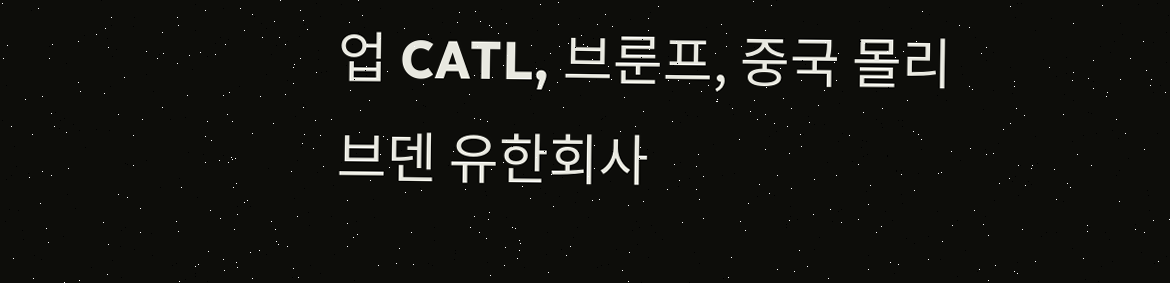업 CATL, 브룬프, 중국 몰리브덴 유한회사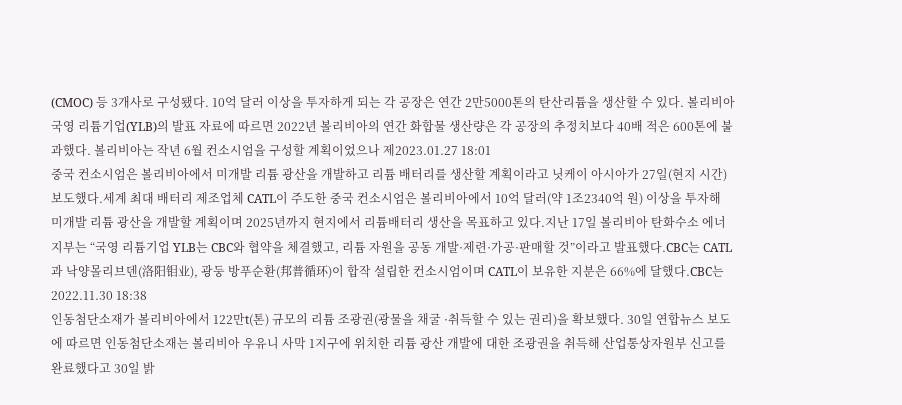(CMOC) 등 3개사로 구성됐다. 10억 달러 이상을 투자하게 되는 각 공장은 연간 2만5000톤의 탄산리튬을 생산할 수 있다. 볼리비아 국영 리튬기업(YLB)의 발표 자료에 따르면 2022년 볼리비아의 연간 화합물 생산량은 각 공장의 추정치보다 40배 적은 600톤에 불과했다. 볼리비아는 작년 6월 컨소시엄을 구성할 계획이었으나 제2023.01.27 18:01
중국 컨소시엄은 볼리비아에서 미개발 리튬 광산을 개발하고 리튬 배터리를 생산할 계획이라고 닛케이 아시아가 27일(현지 시간) 보도했다.세계 최대 배터리 제조업체 CATL이 주도한 중국 컨소시엄은 볼리비아에서 10억 달러(약 1조2340억 원) 이상을 투자해 미개발 리튬 광산을 개발할 계획이며 2025년까지 현지에서 리튬배터리 생산을 목표하고 있다.지난 17일 볼리비아 탄화수소 에너지부는 “국영 리튬기업 YLB는 CBC와 협약을 체결했고, 리튬 자원을 공동 개발·제련·가공·판매할 것”이라고 발표했다.CBC는 CATL과 낙양몰리브덴(洛阳钼业), 광둥 방푸순환(邦普循环)이 합작 설립한 컨소시엄이며 CATL이 보유한 지분은 66%에 달했다.CBC는2022.11.30 18:38
인동첨단소재가 볼리비아에서 122만t(톤) 규모의 리튬 조광권(광물을 채굴 ·취득할 수 있는 권리)을 확보했다. 30일 연합뉴스 보도에 따르면 인동첨단소재는 볼리비아 우유니 사막 1지구에 위치한 리튬 광산 개발에 대한 조광권을 취득해 산업통상자원부 신고를 완료했다고 30일 밝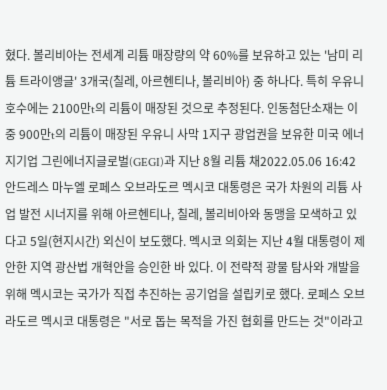혔다. 볼리비아는 전세계 리튬 매장량의 약 60%를 보유하고 있는 '남미 리튬 트라이앵글' 3개국(칠레, 아르헨티나, 볼리비아) 중 하나다. 특히 우유니 호수에는 2100만t의 리튬이 매장된 것으로 추정된다. 인동첨단소재는 이 중 900만t의 리튬이 매장된 우유니 사막 1지구 광업권을 보유한 미국 에너지기업 그린에너지글로벌(GEGI)과 지난 8월 리튬 채2022.05.06 16:42
안드레스 마누엘 로페스 오브라도르 멕시코 대통령은 국가 차원의 리튬 사업 발전 시너지를 위해 아르헨티나, 칠레, 볼리비아와 동맹을 모색하고 있다고 5일(현지시간) 외신이 보도했다. 멕시코 의회는 지난 4월 대통령이 제안한 지역 광산법 개혁안을 승인한 바 있다. 이 전략적 광물 탐사와 개발을 위해 멕시코는 국가가 직접 추진하는 공기업을 설립키로 했다. 로페스 오브라도르 멕시코 대통령은 "서로 돕는 목적을 가진 협회를 만드는 것"이라고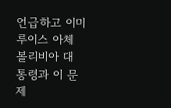언급하고 이미 루이스 아체 볼리비아 대통령과 이 문제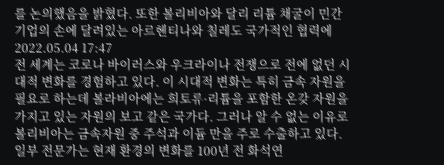를 논의했음을 밝혔다. 또한 볼리비아와 달리 리튬 채굴이 민간 기업의 손에 달려있는 아르헨티나와 칠레도 국가적인 협력에2022.05.04 17:47
전 세계는 코로나 바이러스와 우크라이나 전쟁으로 전에 없던 시대적 변화를 경험하고 있다. 이 시대적 변화는 특히 금속 자원을 필요로 하는데 볼라비아에는 희토류·리튬을 포함한 온갖 자원을 가지고 있는 자원의 보고 같은 국가다. 그러나 알 수 없는 이유로 볼리비아는 금속자원 중 주석과 이듐 만을 주로 수출하고 있다. 일부 전문가는 현재 환경의 변화를 100년 전 화석연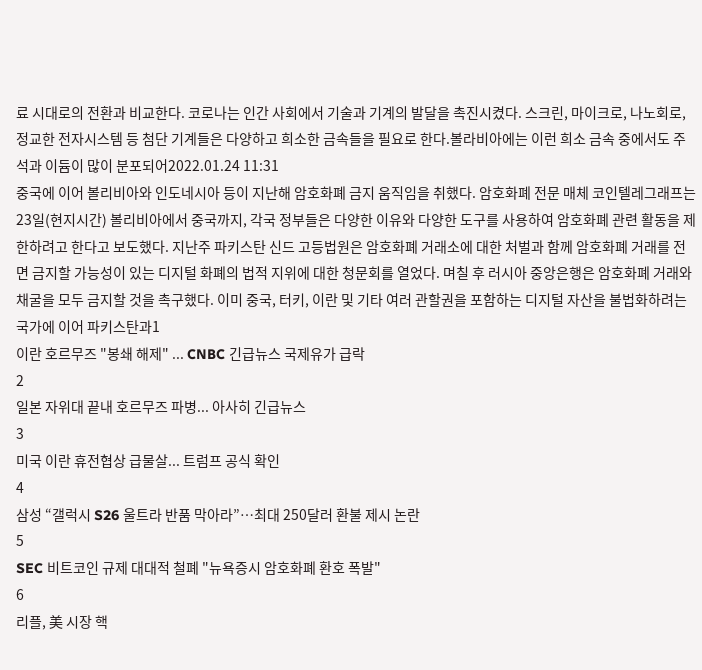료 시대로의 전환과 비교한다. 코로나는 인간 사회에서 기술과 기계의 발달을 촉진시켰다. 스크린, 마이크로, 나노회로, 정교한 전자시스템 등 첨단 기계들은 다양하고 희소한 금속들을 필요로 한다.볼라비아에는 이런 희소 금속 중에서도 주석과 이듐이 많이 분포되어2022.01.24 11:31
중국에 이어 볼리비아와 인도네시아 등이 지난해 암호화폐 금지 움직임을 취했다. 암호화폐 전문 매체 코인텔레그래프는 23일(현지시간) 볼리비아에서 중국까지, 각국 정부들은 다양한 이유와 다양한 도구를 사용하여 암호화폐 관련 활동을 제한하려고 한다고 보도했다. 지난주 파키스탄 신드 고등법원은 암호화폐 거래소에 대한 처벌과 함께 암호화폐 거래를 전면 금지할 가능성이 있는 디지털 화폐의 법적 지위에 대한 청문회를 열었다. 며칠 후 러시아 중앙은행은 암호화폐 거래와 채굴을 모두 금지할 것을 촉구했다. 이미 중국, 터키, 이란 및 기타 여러 관할권을 포함하는 디지털 자산을 불법화하려는 국가에 이어 파키스탄과1
이란 호르무즈 "봉쇄 해제" ... CNBC 긴급뉴스 국제유가 급락
2
일본 자위대 끝내 호르무즈 파병... 아사히 긴급뉴스
3
미국 이란 휴전협상 급물살... 트럼프 공식 확인
4
삼성 “갤럭시 S26 울트라 반품 막아라”…최대 250달러 환불 제시 논란
5
SEC 비트코인 규제 대대적 철폐 "뉴욕증시 암호화폐 환호 폭발"
6
리플, 美 시장 핵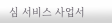심 서비스 사업서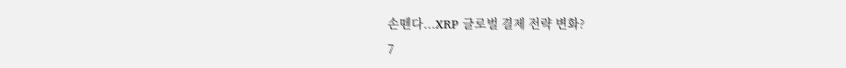손뗀다...XRP 글로벌 결제 전략 변화?
7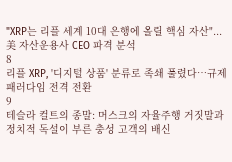"XRP는 리플 세계 10대 은행에 올릴 핵심 자산"...美 자산운용사 CEO 파격 분석
8
리플 XRP, '디지털 상품' 분류로 족쇄 풀렸다…규제 패러다임 전격 전환
9
테슬라 컬트의 종말: 머스크의 자율주행 거짓말과 정치적 독설이 부른 충성 고객의 배신